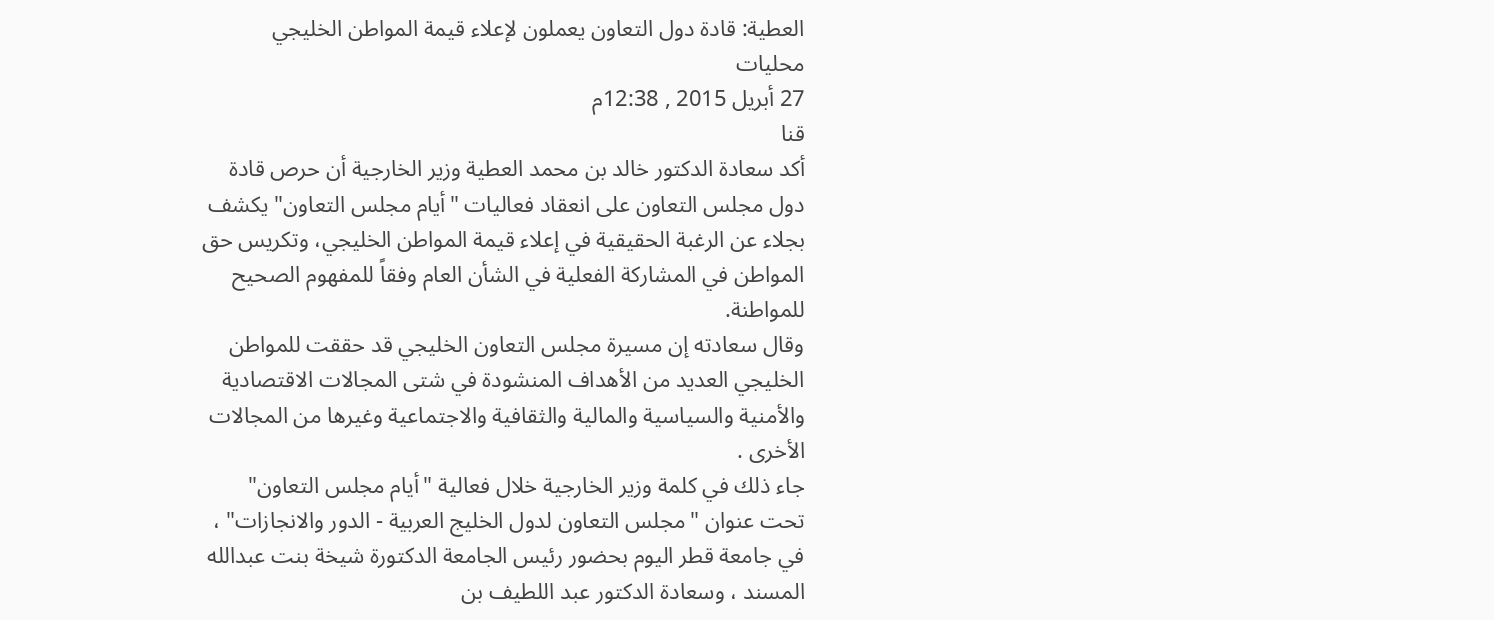العطية: قادة دول التعاون يعملون لإعلاء قيمة المواطن الخليجي
محليات
27 أبريل 2015 , 12:38م
قنا
أكد سعادة الدكتور خالد بن محمد العطية وزير الخارجية أن حرص قادة دول مجلس التعاون على انعقاد فعاليات "أيام مجلس التعاون" يكشف بجلاء عن الرغبة الحقيقية في إعلاء قيمة المواطن الخليجي، وتكريس حق المواطن في المشاركة الفعلية في الشأن العام وفقاً للمفهوم الصحيح للمواطنة.
وقال سعادته إن مسيرة مجلس التعاون الخليجي قد حققت للمواطن الخليجي العديد من الأهداف المنشودة في شتى المجالات الاقتصادية والأمنية والسياسية والمالية والثقافية والاجتماعية وغيرها من المجالات الأخرى .
جاء ذلك في كلمة وزير الخارجية خلال فعالية "أيام مجلس التعاون" تحت عنوان "مجلس التعاون لدول الخليج العربية - الدور والانجازات" ، في جامعة قطر اليوم بحضور رئيس الجامعة الدكتورة شيخة بنت عبدالله المسند ، وسعادة الدكتور عبد اللطيف بن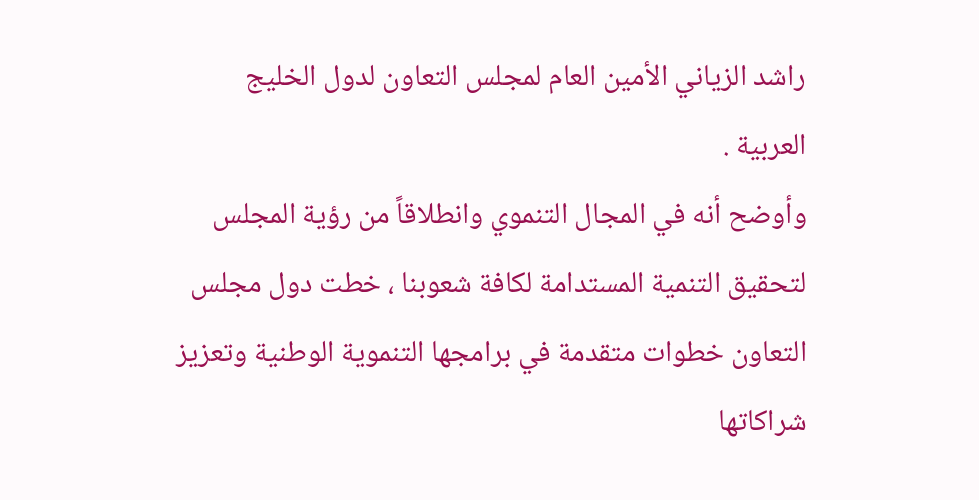راشد الزياني الأمين العام لمجلس التعاون لدول الخليج العربية .
وأوضح أنه في المجال التنموي وانطلاقاً من رؤية المجلس لتحقيق التنمية المستدامة لكافة شعوبنا ، خطت دول مجلس التعاون خطوات متقدمة في برامجها التنموية الوطنية وتعزيز شراكاتها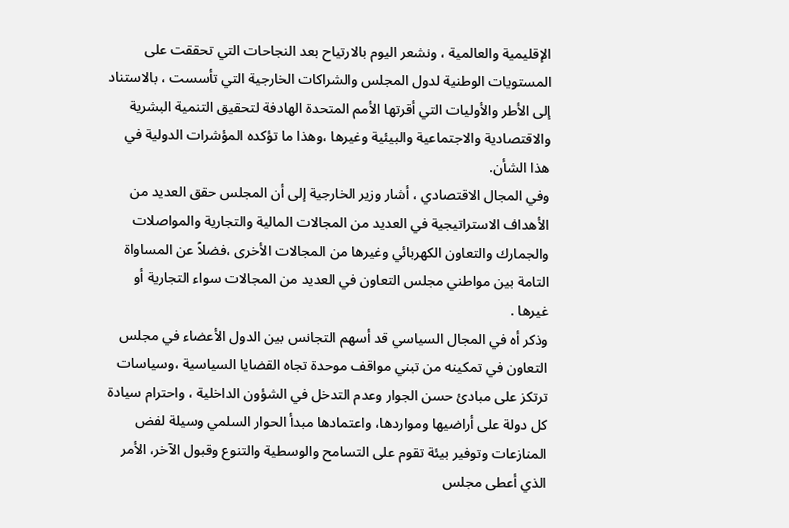الإقليمية والعالمية ، ونشعر اليوم بالارتياح بعد النجاحات التي تحققت على المستويات الوطنية لدول المجلس والشراكات الخارجية التي تأسست ، بالاستناد إلى الأطر والأوليات التي أقرتها الأمم المتحدة الهادفة لتحقيق التنمية البشرية والاقتصادية والاجتماعية والبيئية وغيرها ،وهذا ما تؤكده المؤشرات الدولية في هذا الشأن.
وفي المجال الاقتصادي ، أشار وزير الخارجية إلى أن المجلس حقق العديد من الأهداف الاستراتيجية في العديد من المجالات المالية والتجارية والمواصلات والجمارك والتعاون الكهربائي وغيرها من المجالات الأخرى ،فضلاً عن المساواة التامة بين مواطني مجلس التعاون في العديد من المجالات سواء التجارية أو غيرها .
وذكر أه في المجال السياسي قد أسهم التجانس بين الدول الأعضاء في مجلس التعاون في تمكينه من تبني مواقف موحدة تجاه القضايا السياسية ،وسياسات ترتكز على مبادئ حسن الجوار وعدم التدخل في الشؤون الداخلية ، واحترام سيادة كل دولة على أراضيها ومواردها، واعتمادها مبدأ الحوار السلمي وسيلة لفض المنازعات وتوفير بيئة تقوم على التسامح والوسطية والتنوع وقبول الآخر، الأمر الذي أعطى مجلس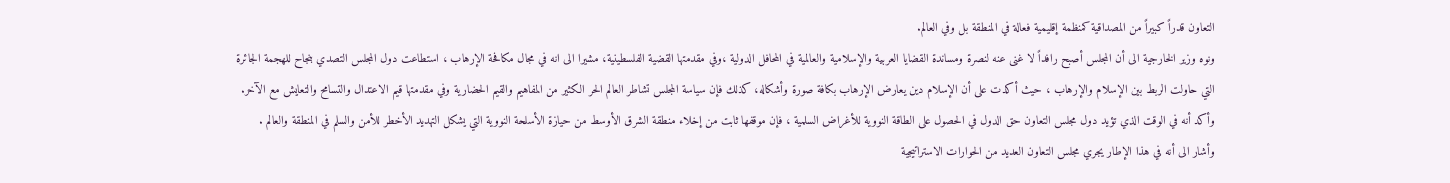التعاون قدراً كبيراً من المصداقية كمنظمة إقليمية فعالة في المنطقة بل وفي العالم.
ونوه وزير الخارجية الى أن المجلس أصبح رافداً لا غنى عنه لنصرة ومساندة القضايا العربية والإسلامية والعالمية في المحافل الدولية ،وفي مقدمتها القضية الفلسطينية، مشيرا الى انه في مجال مكافحة الإرهاب ، استطاعت دول المجلس التصدي بنجاح للهجمة الجائرة التي حاولت الربط بين الإسلام والإرهاب ، حيث أكدت على أن الإسلام دين يعارض الإرهاب بكافة صورة وأشكاله، كذلك فإن سياسة المجلس تشاطر العالم الحر الكثير من المفاهيم والقيم الحضارية وفي مقدمتها قيم الاعتدال والتسامح والتعايش مع الآخر.
وأكد أنه في الوقت الذي تؤيد دول مجلس التعاون حق الدول في الحصول على الطاقة النووية للأغراض السلمية ، فإن موقفها ثابت من إخلاء منطقة الشرق الأوسط من حيازة الأسلحة النووية التي يشكل التهديد الأخطر للأمن والسلم في المنطقة والعالم .
وأشار الى أنه في هذا الإطار يجري مجلس التعاون العديد من الحوارات الاستراتيجية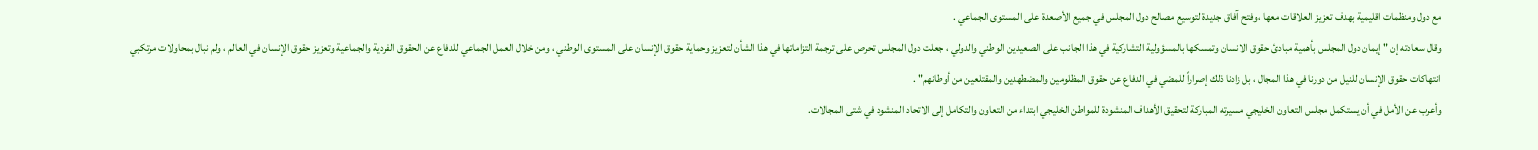مع دول ومنظمات اقليمية بهدف تعزيز العلاقات معها ،وفتح آفاق جديدة لتوسيع مصالح دول المجلس في جميع الأصعدة على المستوى الجماعي .
وقال سعادته إن "إيمان دول المجلس بأهمية مبادئ حقوق الانسان وتمسكها بالمسؤولية التشاركية في هذا الجانب على الصعيدين الوطني والدولي ، جعلت دول المجلس تحرص على ترجمة التزاماتها في هذا الشأن لتعزيز وحماية حقوق الإنسان على المستوى الوطني ، ومن خلال العمل الجماعي للدفاع عن الحقوق الفردية والجماعية وتعزيز حقوق الإنسان في العالم ، ولم نبال بمحاولات مرتكبي انتهاكات حقوق الإنسان للنيل من دورنا في هذا المجال ، بل زادنا ذلك إصراراً للمضي في الدفاع عن حقوق المظلومين والمضطهدين والمقتلعين من أوطانهم" .
وأعرب عن الأمل في أن يستكمل مجلس التعاون الخليجي مسيرته المباركة لتحقيق الأهداف المنشودة للمواطن الخليجي ابتداء من التعاون والتكامل إلى الاتحاد المنشود في شتى المجالات.